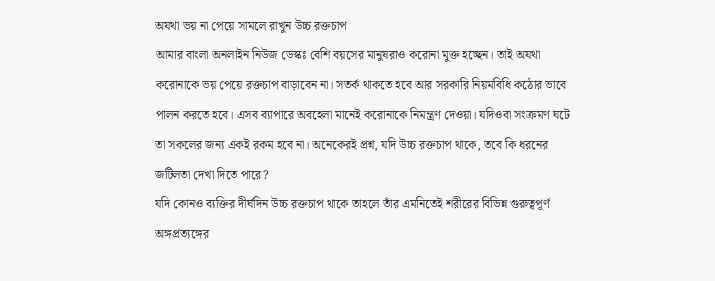অযথা ভয় না পেয়ে সামলে রাখুন উচ্চ রক্তচাপ
আমার বাংলা অনলাইন নিউজ ডেস্কঃ বেশি বয়সের মানুষরাও করোনা মুক্ত হচ্ছেন। তাই অযথা করোনাকে ভয় পেয়ে রক্তচাপ বাড়াবেন না। সতর্ক থাকতে হবে আর সরকারি নিয়মবিধি কঠোর ভাবে পালন করতে হবে। এসব ব্যাপারে অবহেলা মানেই করোনাকে নিমন্ত্রণ দেওয়া। যদিওবা সংক্রমণ ঘটে তা সকলের জন্য একই রকম হবে না। অনেকেরই প্রশ্ন, যদি উচ্চ রক্তচাপ থাকে, তবে কি ধরনের জটিলতা দেখা দিতে পারে?
যদি কোনও ব্যক্তির দীর্ঘদিন উচ্চ রক্তচাপ থাকে তাহলে তাঁর এমনিতেই শরীরের বিভিন্ন গুরুত্বপূর্ণ অঙ্গপ্রত্যঙ্গের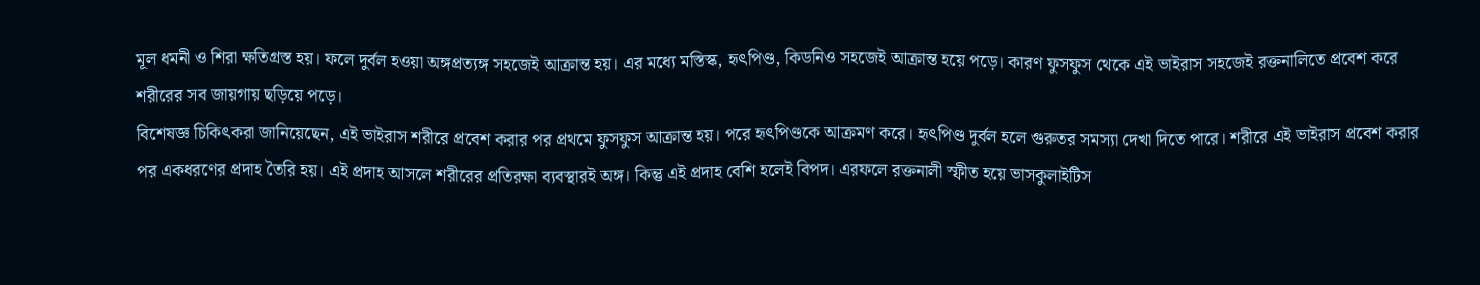মূল ধমনী ও শিরা ক্ষতিগ্রস্ত হয়। ফলে দুর্বল হওয়া অঙ্গপ্রত্যঙ্গ সহজেই আক্রান্ত হয়। এর মধ্যে মস্তিস্ক, হৃৎপিণ্ড, কিডনিও সহজেই আক্রান্ত হয়ে পড়ে। কারণ ফুসফুস থেকে এই ভাইরাস সহজেই রক্তনালিতে প্রবেশ করে শরীরের সব জায়গায় ছড়িয়ে পড়ে।
বিশেষজ্ঞ চিকিৎকরা জানিয়েছেন, এই ভাইরাস শরীরে প্রবেশ করার পর প্রথমে ফুসফুস আক্রান্ত হয়। পরে হৃৎপিণ্ডকে আক্রমণ করে। হৃৎপিণ্ড দুর্বল হলে গুরুতর সমস্যা দেখা দিতে পারে। শরীরে এই ভাইরাস প্রবেশ করার পর একধরণের প্রদাহ তৈরি হয়। এই প্রদাহ আসলে শরীরের প্রতিরক্ষা ব্যবস্থারই অঙ্গ। কিন্তু এই প্রদাহ বেশি হলেই বিপদ। এরফলে রক্তনালী স্ফীত হয়ে ভাসকুলাইটিস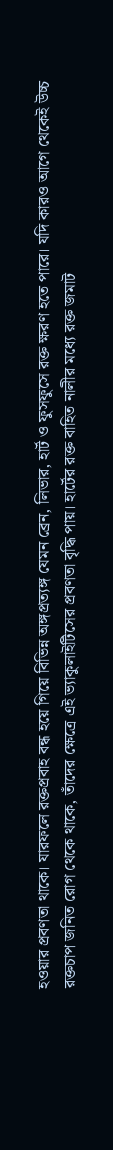হওয়ার প্রবণতা থাকে। যারফলে রক্তপ্রবাহ বন্ধ হয়ে গিয়ে বিভিন্ন অঙ্গপ্রত্যঙ্গ যেমন ব্রেন, লিভার, হার্ট ও ফুসফুসে রক্ত ক্ষরণ হতে পারে। যদি কারও আগে থেকেই উচ্চ রক্তচাপ জনিত রোগ থেকে থাকে, তাঁদের ক্ষেত্রে এই ভ্যাকুলাইটিসের প্রবণতা বৃদ্ধি পায়। হার্টের রক্ত বাহিত নালীর মধ্যে রক্ত জমাট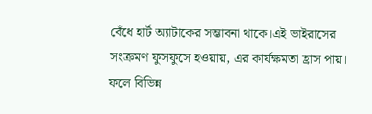বেঁধে হার্ট অ্যাটাকের সম্ভাবনা থাকে।এই ভাইরাসের সংক্রমণ ফুসফুসে হওয়ায়, এর কার্যক্ষমতা হ্রাস পায়। ফলে বিভিন্ন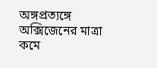অঙ্গপ্রত্যঙ্গে অক্সিজেনের মাত্রা কমে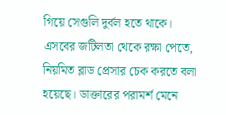গিয়ে সেগুলি দুর্বল হতে থাকে। এসবের জটিলতা থেকে রক্ষা পেতে, নিয়মিত ব্লাড প্রেসার চেক করতে বলা হয়েছে। ডাক্তারের পরামর্শ মেনে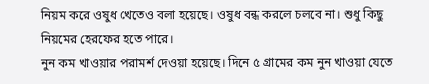নিয়ম করে ওষুধ খেতেও বলা হয়েছে। ওষুধ বন্ধ করলে চলবে না। শুধু কিছু নিয়মের হেরফের হতে পারে।
নুন কম খাওয়ার পরামর্শ দেওয়া হয়েছে। দিনে ৫ গ্রামের কম নুন খাওয়া যেতে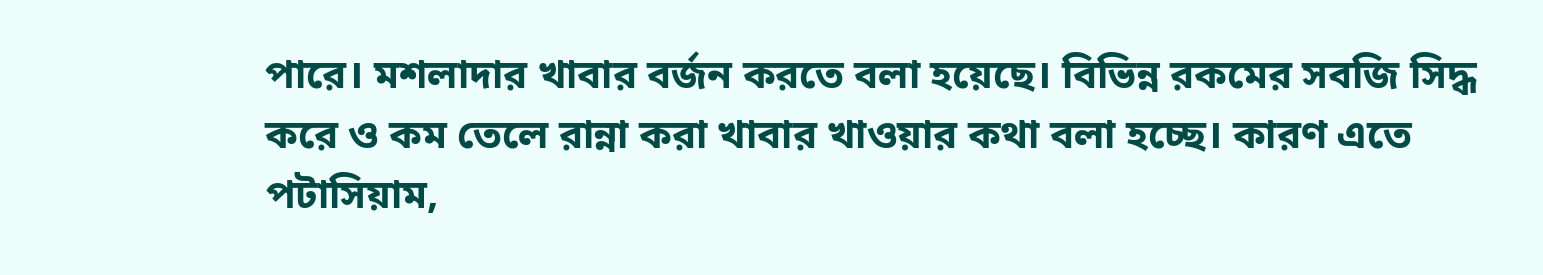পারে। মশলাদার খাবার বর্জন করতে বলা হয়েছে। বিভিন্ন রকমের সবজি সিদ্ধ করে ও কম তেলে রান্না করা খাবার খাওয়ার কথা বলা হচ্ছে। কারণ এতে পটাসিয়াম,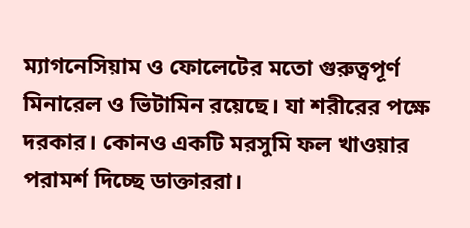ম্যাগনেসিয়াম ও ফোলেটের মতো গুরুত্বপূর্ণ মিনারেল ও ভিটামিন রয়েছে। যা শরীরের পক্ষে দরকার। কোনও একটি মরসুমি ফল খাওয়ার পরামর্শ দিচ্ছে ডাক্তাররা।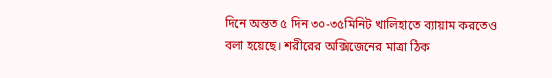দিনে অন্তত ৫ দিন ৩০-৩৫মিনিট খালিহাতে ব্যায়াম করতেও বলা হয়েছে। শরীরের অক্সিজেনের মাত্রা ঠিক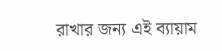রাখার জন্য এই ব্যায়াম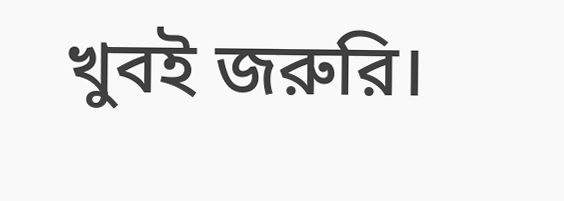খুবই জরুরি।